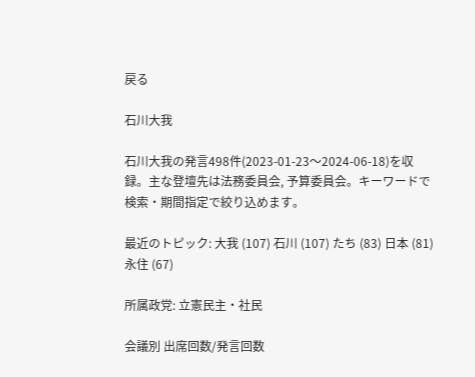戻る

石川大我

石川大我の発言498件(2023-01-23〜2024-06-18)を収録。主な登壇先は法務委員会, 予算委員会。キーワードで検索・期間指定で絞り込めます。

最近のトピック: 大我 (107) 石川 (107) たち (83) 日本 (81) 永住 (67)

所属政党: 立憲民主・社民

会議別 出席回数/発言回数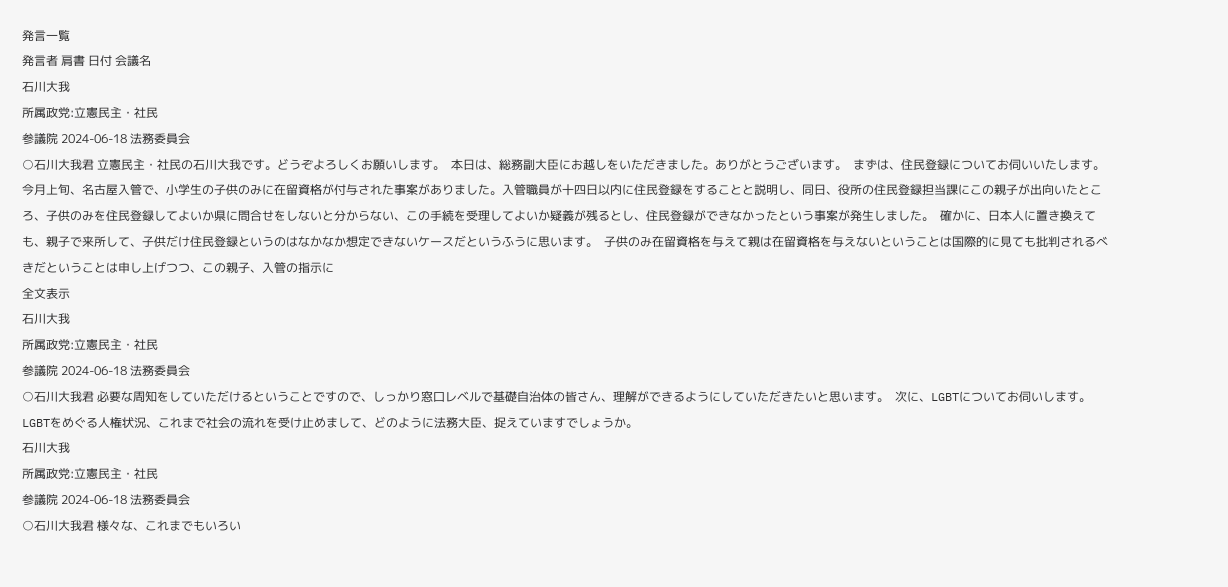発言一覧
発言者 肩書 日付 会議名
石川大我
所属政党:立憲民主・社民
参議院 2024-06-18 法務委員会
○石川大我君 立憲民主・社民の石川大我です。どうぞよろしくお願いします。  本日は、総務副大臣にお越しをいただきました。ありがとうございます。  まずは、住民登録についてお伺いいたします。  今月上旬、名古屋入管で、小学生の子供のみに在留資格が付与された事案がありました。入管職員が十四日以内に住民登録をすることと説明し、同日、役所の住民登録担当課にこの親子が出向いたところ、子供のみを住民登録してよいか県に問合せをしないと分からない、この手続を受理してよいか疑義が残るとし、住民登録ができなかったという事案が発生しました。  確かに、日本人に置き換えても、親子で来所して、子供だけ住民登録というのはなかなか想定できないケースだというふうに思います。  子供のみ在留資格を与えて親は在留資格を与えないということは国際的に見ても批判されるべきだということは申し上げつつ、この親子、入管の指示に
全文表示
石川大我
所属政党:立憲民主・社民
参議院 2024-06-18 法務委員会
○石川大我君 必要な周知をしていただけるということですので、しっかり窓口レベルで基礎自治体の皆さん、理解ができるようにしていただきたいと思います。  次に、LGBTについてお伺いします。  LGBTをめぐる人権状況、これまで社会の流れを受け止めまして、どのように法務大臣、捉えていますでしょうか。
石川大我
所属政党:立憲民主・社民
参議院 2024-06-18 法務委員会
○石川大我君 様々な、これまでもいろい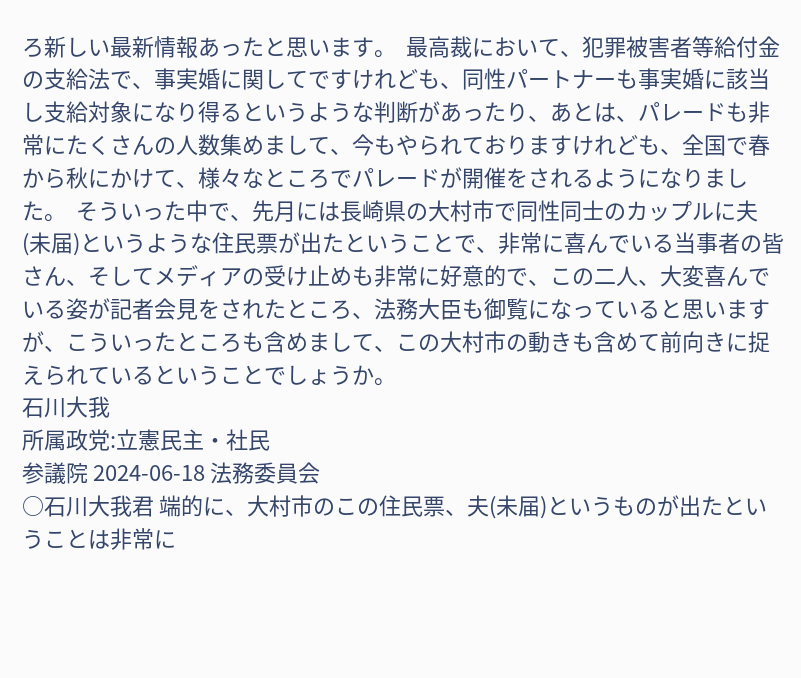ろ新しい最新情報あったと思います。  最高裁において、犯罪被害者等給付金の支給法で、事実婚に関してですけれども、同性パートナーも事実婚に該当し支給対象になり得るというような判断があったり、あとは、パレードも非常にたくさんの人数集めまして、今もやられておりますけれども、全国で春から秋にかけて、様々なところでパレードが開催をされるようになりました。  そういった中で、先月には長崎県の大村市で同性同士のカップルに夫(未届)というような住民票が出たということで、非常に喜んでいる当事者の皆さん、そしてメディアの受け止めも非常に好意的で、この二人、大変喜んでいる姿が記者会見をされたところ、法務大臣も御覧になっていると思いますが、こういったところも含めまして、この大村市の動きも含めて前向きに捉えられているということでしょうか。
石川大我
所属政党:立憲民主・社民
参議院 2024-06-18 法務委員会
○石川大我君 端的に、大村市のこの住民票、夫(未届)というものが出たということは非常に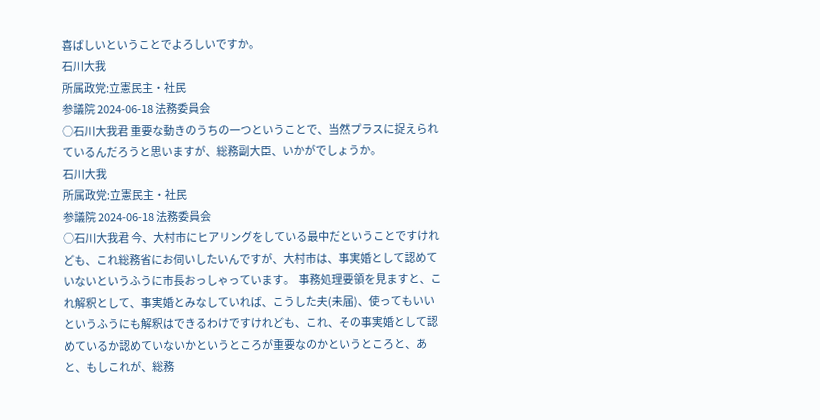喜ばしいということでよろしいですか。
石川大我
所属政党:立憲民主・社民
参議院 2024-06-18 法務委員会
○石川大我君 重要な動きのうちの一つということで、当然プラスに捉えられているんだろうと思いますが、総務副大臣、いかがでしょうか。
石川大我
所属政党:立憲民主・社民
参議院 2024-06-18 法務委員会
○石川大我君 今、大村市にヒアリングをしている最中だということですけれども、これ総務省にお伺いしたいんですが、大村市は、事実婚として認めていないというふうに市長おっしゃっています。  事務処理要領を見ますと、これ解釈として、事実婚とみなしていれば、こうした夫(未届)、使ってもいいというふうにも解釈はできるわけですけれども、これ、その事実婚として認めているか認めていないかというところが重要なのかというところと、あと、もしこれが、総務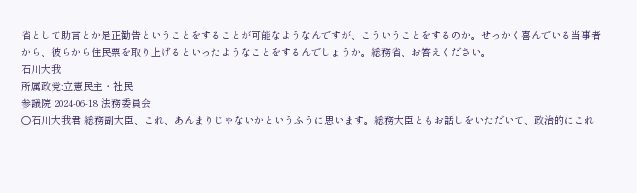省として助言とか是正勧告ということをすることが可能なようなんですが、こういうことをするのか。せっかく喜んでいる当事者から、彼らから住民票を取り上げるといったようなことをするんでしょうか。総務省、お答えください。
石川大我
所属政党:立憲民主・社民
参議院 2024-06-18 法務委員会
○石川大我君 総務副大臣、これ、あんまりじゃないかというふうに思います。総務大臣ともお話しをいただいて、政治的にこれ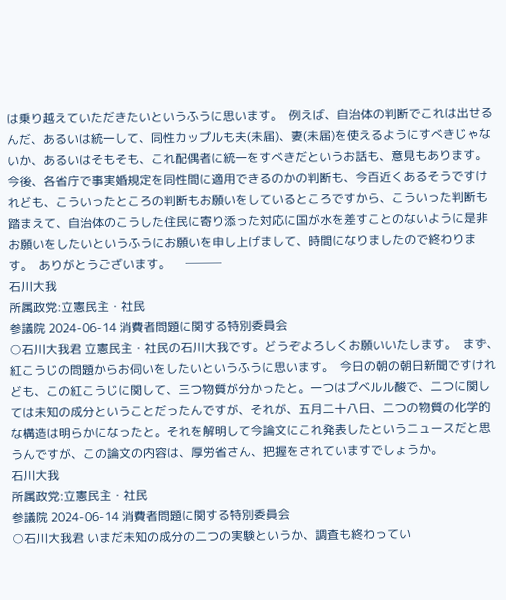は乗り越えていただきたいというふうに思います。  例えば、自治体の判断でこれは出せるんだ、あるいは統一して、同性カップルも夫(未届)、妻(未届)を使えるようにすべきじゃないか、あるいはそもそも、これ配偶者に統一をすべきだというお話も、意見もあります。今後、各省庁で事実婚規定を同性間に適用できるのかの判断も、今百近くあるそうですけれども、こういったところの判断もお願いをしているところですから、こういった判断も踏まえて、自治体のこうした住民に寄り添った対応に国が水を差すことのないように是非お願いをしたいというふうにお願いを申し上げまして、時間になりましたので終わります。  ありがとうございます。     ───
石川大我
所属政党:立憲民主・社民
参議院 2024-06-14 消費者問題に関する特別委員会
○石川大我君 立憲民主・社民の石川大我です。どうぞよろしくお願いいたします。  まず、紅こうじの問題からお伺いをしたいというふうに思います。  今日の朝の朝日新聞ですけれども、この紅こうじに関して、三つ物質が分かったと。一つはプベルル酸で、二つに関しては未知の成分ということだったんですが、それが、五月二十八日、二つの物質の化学的な構造は明らかになったと。それを解明して今論文にこれ発表したというニュースだと思うんですが、この論文の内容は、厚労省さん、把握をされていますでしょうか。
石川大我
所属政党:立憲民主・社民
参議院 2024-06-14 消費者問題に関する特別委員会
○石川大我君 いまだ未知の成分の二つの実験というか、調査も終わってい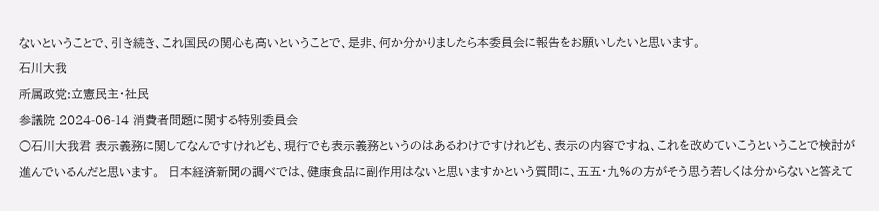ないということで、引き続き、これ国民の関心も高いということで、是非、何か分かりましたら本委員会に報告をお願いしたいと思います。
石川大我
所属政党:立憲民主・社民
参議院 2024-06-14 消費者問題に関する特別委員会
○石川大我君 表示義務に関してなんですけれども、現行でも表示義務というのはあるわけですけれども、表示の内容ですね、これを改めていこうということで検討が進んでいるんだと思います。  日本経済新聞の調べでは、健康食品に副作用はないと思いますかという質問に、五五・九%の方がそう思う若しくは分からないと答えて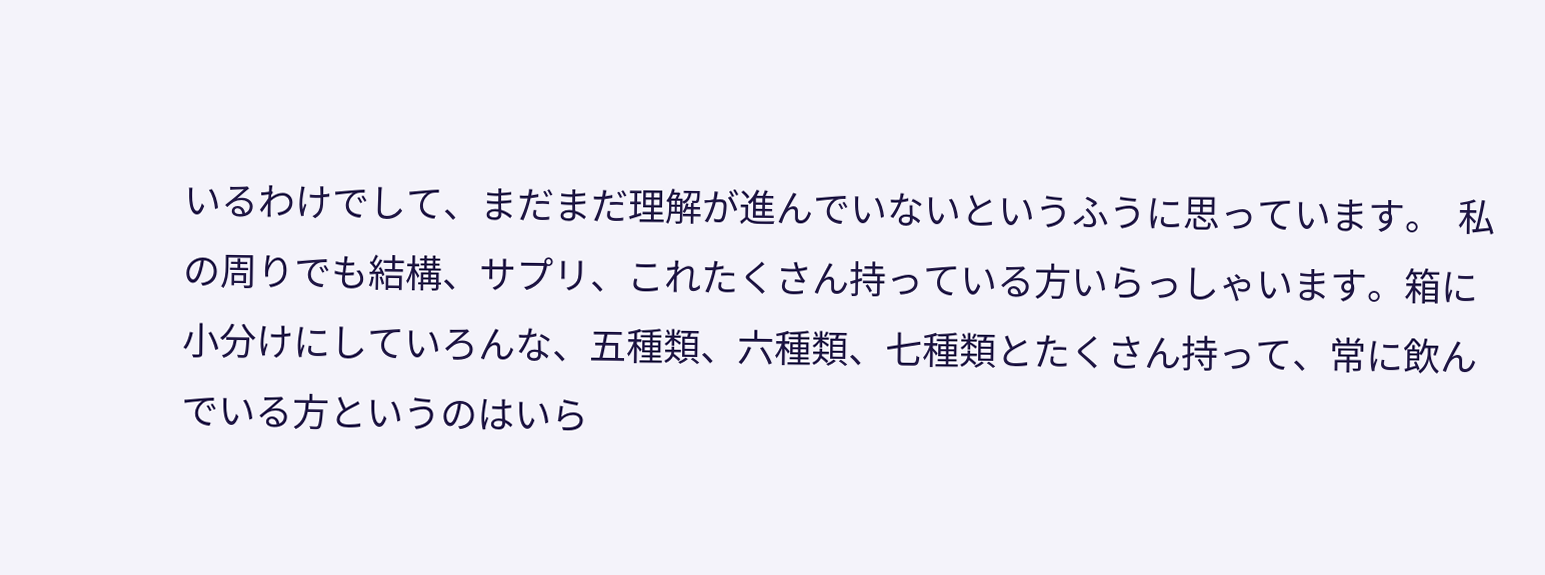いるわけでして、まだまだ理解が進んでいないというふうに思っています。  私の周りでも結構、サプリ、これたくさん持っている方いらっしゃいます。箱に小分けにしていろんな、五種類、六種類、七種類とたくさん持って、常に飲んでいる方というのはいら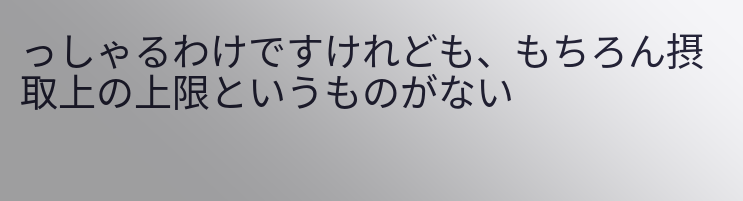っしゃるわけですけれども、もちろん摂取上の上限というものがない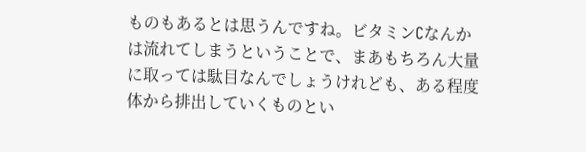ものもあるとは思うんですね。ビタミンCなんかは流れてしまうということで、まあもちろん大量に取っては駄目なんでしょうけれども、ある程度体から排出していくものとい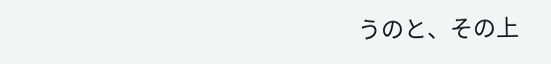うのと、その上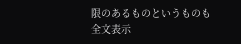限のあるものというものも
全文表示